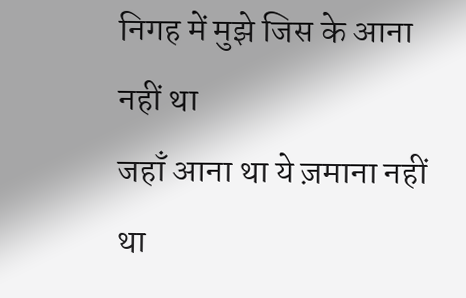निगह में मुझे जिस के आना नहीं था
जहाँ आना था ये ज़माना नहीं था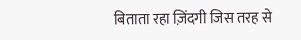बिताता रहा ज़िंदगी जिस तरह से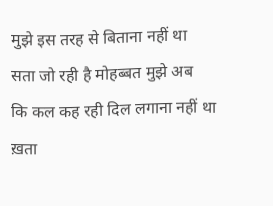मुझे इस तरह से बिताना नहीं था
सता जो रही है मोहब्बत मुझे अब
कि कल कह रही दिल लगाना नहीं था
ख़ता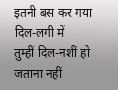इतनी बस कर गया दिल-लगी में
तुम्हीं दिल-नशीं हो जताना नहीं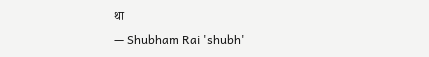था
— Shubham Rai 'shubh'